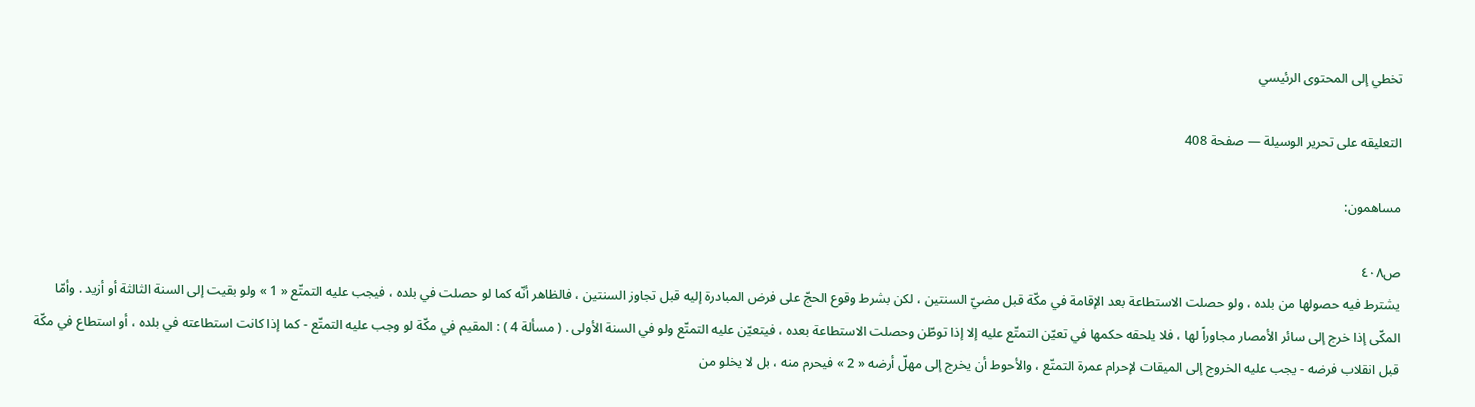تخطي إلى المحتوى الرئيسي

التعليقه على تحرير الوسيلة — صفحة 408

مساهمون:

ص٤٠٨
يشترط فيه حصولها من بلده ، ولو حصلت الاستطاعة بعد الإقامة في مكّة قبل مضيّ السنتين ، لكن بشرط وقوع الحجّ على فرض المبادرة إليه قبل تجاوز السنتين ، فالظاهر أنّه كما لو حصلت في بلده ، فيجب عليه التمتّع « 1 » ولو بقيت إلى السنة الثالثة أو أزيد . وأمّا المكّى إذا خرج إلى سائر الأمصار مجاوراً لها ، فلا يلحقه حكمها في تعيّن التمتّع عليه إلا إذا توطّن وحصلت الاستطاعة بعده ، فيتعيّن عليه التمتّع ولو في السنة الأولى . ( مسألة 4 ) : المقيم في مكّة لو وجب عليه التمتّع - كما إذا كانت استطاعته في بلده ، أو استطاع في مكّة قبل انقلاب فرضه - يجب عليه الخروج إلى الميقات لإحرام عمرة التمتّع ، والأحوط أن يخرج إلى مهلّ أرضه « 2 » فيحرم منه ، بل لا يخلو من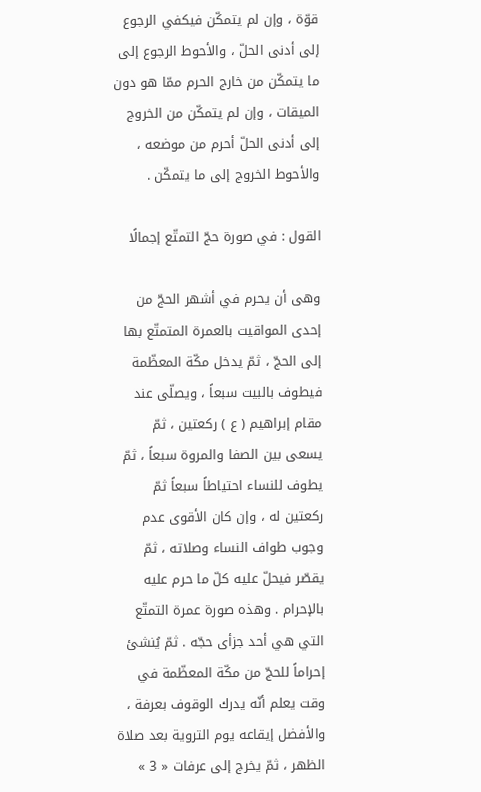قوّة ، وإن لم يتمكّن فيكفي الرجوع إلى أدنى الحلّ ، والأحوط الرجوع إلى ما يتمكّن من خارج الحرم ممّا هو دون الميقات ، وإن لم يتمكّن من الخروج إلى أدنى الحلّ أحرم من موضعه ، والأحوط الخروج إلى ما يتمكّن .

القول : في صورة حجّ التمتّع إجمالًا

وهى أن يحرم في أشهر الحجّ من إحدى المواقيت بالعمرة المتمتّع بها إلى الحجّ ، ثمّ يدخل مكّة المعظّمة فيطوف بالبيت سبعاً ، ويصلّى عند مقام إبراهيم ( ع ) ركعتين ، ثمّ يسعى بين الصفا والمروة سبعاً ، ثمّ يطوف للنساء احتياطاً سبعاً ثمّ ركعتين له ، وإن كان الأقوى عدم وجوب طواف النساء وصلاته ، ثمّ يقصّر فيحلّ عليه كلّ ما حرم عليه بالإحرام . وهذه صورة عمرة التمتّع التي هي أحد جزأى حجّه . ثمّ يُنشئ إحراماً للحجّ من مكّة المعظّمة في وقت يعلم أنّه يدرك الوقوف بعرفة ، والأفضل إيقاعه يوم التروية بعد صلاة الظهر ، ثمّ يخرج إلى عرفات « 3 »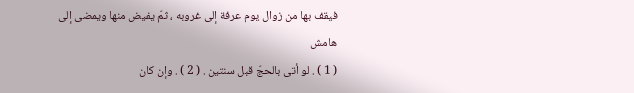فيقف بها من زوال يوم عرفة إلى غروبه ، ثمّ يفيض منها ويمضى إلى
هامش
( 1 ) . لو أتى بالحجّ قبل سنتين . ( 2 ) . وإن كان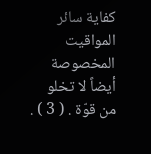كفاية سائر المواقيت المخصوصة أيضاً لا تخلو من قوّة . ( 3 ) .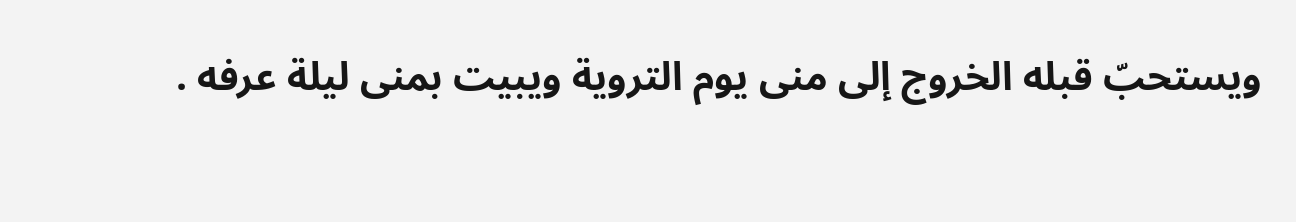ويستحبّ قبله الخروج إلى منى يوم التروية ويبيت بمنى ليلة عرفه .